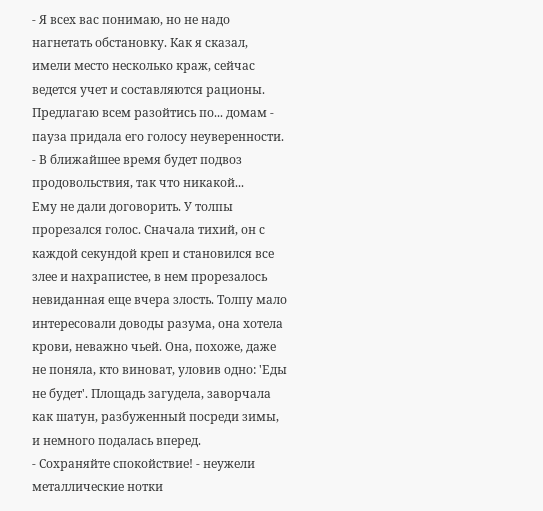- Я всех вас понимаю, но не надо нагнетать обстановку. Как я сказал, имели место несколько краж, сейчас ведется учет и составляются рационы. Предлагаю всем разойтись по... домам - пауза придала его голосу неуверенности. - В ближайшее время будет подвоз продовольствия, так что никакой...
Ему не дали договорить. У толпы прорезался голос. Сначала тихий, он с каждой секундой креп и становился все злее и нахрапистее, в нем прорезалось невиданная еще вчера злость. Толпу мало интересовали доводы разума, она хотела крови, неважно чьей. Она, похоже, даже не поняла, кто виноват, уловив одно: 'Еды не будет'. Площадь загудела, заворчала как шатун, разбуженный посреди зимы, и немного подалась вперед.
- Сохраняйте спокойствие! - неужели металлические нотки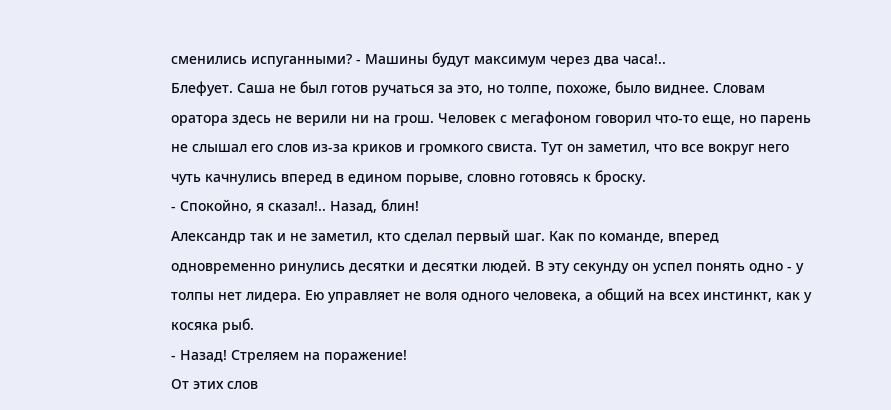сменились испуганными? - Машины будут максимум через два часа!..
Блефует. Саша не был готов ручаться за это, но толпе, похоже, было виднее. Словам оратора здесь не верили ни на грош. Человек с мегафоном говорил что-то еще, но парень не слышал его слов из-за криков и громкого свиста. Тут он заметил, что все вокруг него чуть качнулись вперед в едином порыве, словно готовясь к броску.
- Спокойно, я сказал!.. Назад, блин!
Александр так и не заметил, кто сделал первый шаг. Как по команде, вперед одновременно ринулись десятки и десятки людей. В эту секунду он успел понять одно - у толпы нет лидера. Ею управляет не воля одного человека, а общий на всех инстинкт, как у косяка рыб.
- Назад! Стреляем на поражение!
От этих слов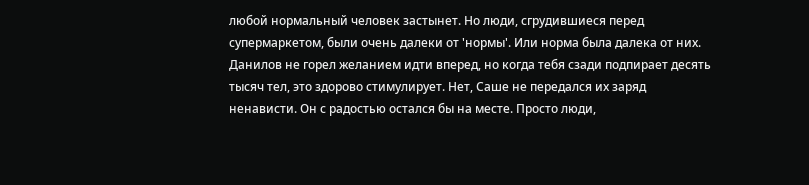любой нормальный человек застынет. Но люди, сгрудившиеся перед супермаркетом, были очень далеки от 'нормы'. Или норма была далека от них.
Данилов не горел желанием идти вперед, но когда тебя сзади подпирает десять тысяч тел, это здорово стимулирует. Нет, Саше не передался их заряд ненависти. Он с радостью остался бы на месте. Просто люди,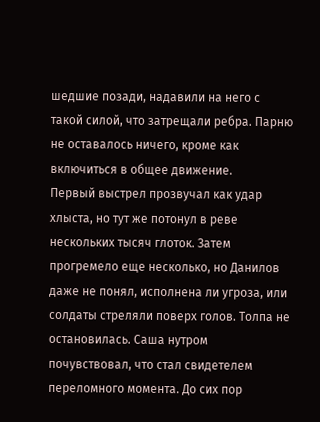шедшие позади, надавили на него с такой силой, что затрещали ребра. Парню не оставалось ничего, кроме как включиться в общее движение.
Первый выстрел прозвучал как удар хлыста, но тут же потонул в реве нескольких тысяч глоток. Затем прогремело еще несколько, но Данилов даже не понял, исполнена ли угроза, или солдаты стреляли поверх голов. Толпа не остановилась. Саша нутром почувствовал, что стал свидетелем переломного момента. До сих пор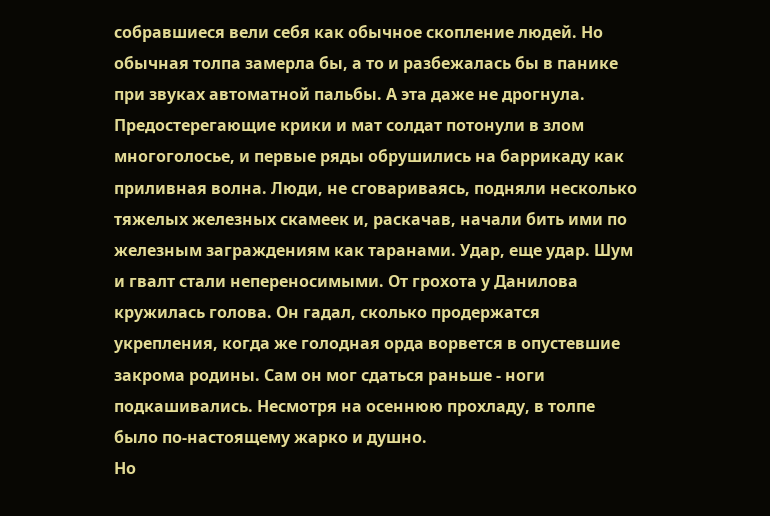собравшиеся вели себя как обычное скопление людей. Но обычная толпа замерла бы, а то и разбежалась бы в панике при звуках автоматной пальбы. А эта даже не дрогнула.
Предостерегающие крики и мат солдат потонули в злом многоголосье, и первые ряды обрушились на баррикаду как приливная волна. Люди, не сговариваясь, подняли несколько тяжелых железных скамеек и, раскачав, начали бить ими по железным заграждениям как таранами. Удар, еще удар. Шум и гвалт стали непереносимыми. От грохота у Данилова кружилась голова. Он гадал, сколько продержатся укрепления, когда же голодная орда ворвется в опустевшие закрома родины. Сам он мог сдаться раньше - ноги подкашивались. Несмотря на осеннюю прохладу, в толпе было по-настоящему жарко и душно.
Но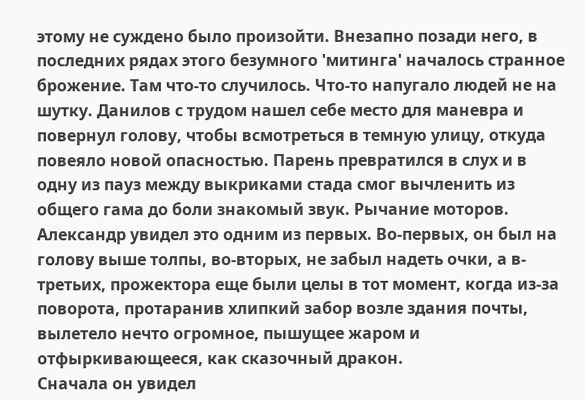этому не суждено было произойти. Внезапно позади него, в последних рядах этого безумного 'митинга' началось странное брожение. Там что-то случилось. Что-то напугало людей не на шутку. Данилов с трудом нашел себе место для маневра и повернул голову, чтобы всмотреться в темную улицу, откуда повеяло новой опасностью. Парень превратился в слух и в одну из пауз между выкриками стада смог вычленить из общего гама до боли знакомый звук. Рычание моторов.
Александр увидел это одним из первых. Во-первых, он был на голову выше толпы, во-вторых, не забыл надеть очки, а в-третьих, прожектора еще были целы в тот момент, когда из-за поворота, протаранив хлипкий забор возле здания почты, вылетело нечто огромное, пышущее жаром и отфыркивающееся, как сказочный дракон.
Сначала он увидел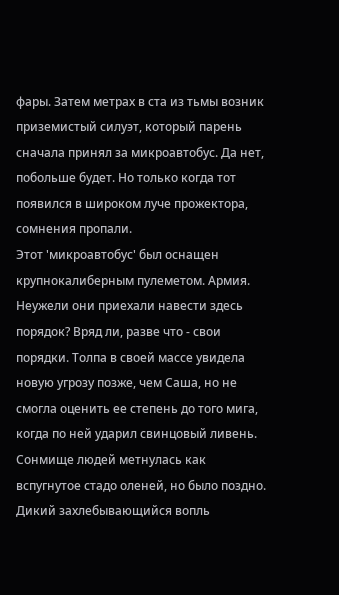фары. Затем метрах в ста из тьмы возник приземистый силуэт, который парень сначала принял за микроавтобус. Да нет, побольше будет. Но только когда тот появился в широком луче прожектора, сомнения пропали.
Этот 'микроавтобус' был оснащен крупнокалиберным пулеметом. Армия. Неужели они приехали навести здесь порядок? Вряд ли, разве что - свои порядки. Толпа в своей массе увидела новую угрозу позже, чем Саша, но не смогла оценить ее степень до того мига, когда по ней ударил свинцовый ливень. Сонмище людей метнулась как вспугнутое стадо оленей, но было поздно. Дикий захлебывающийся вопль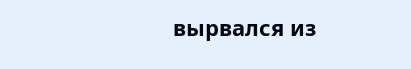вырвался из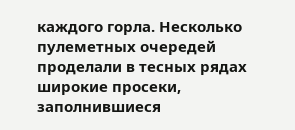каждого горла. Несколько пулеметных очередей проделали в тесных рядах широкие просеки, заполнившиеся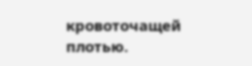кровоточащей плотью.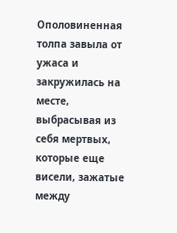Ополовиненная толпа завыла от ужаса и закружилась на месте, выбрасывая из себя мертвых, которые еще висели, зажатые между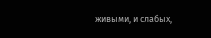живыми, и слабых,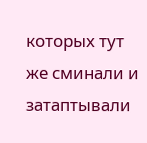которых тут же сминали и затаптывали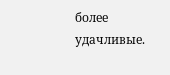более удачливые.